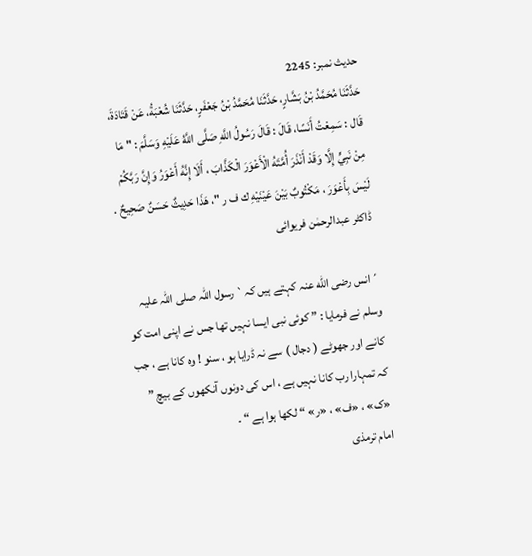حدیث نمبر: 2245
حَدَّثَنَا مُحَمَّدُ بْنُ بَشَّارٍ، حَدَّثَنَا مُحَمَّدُ بْنُ جَعْفَرٍ، حَدَّثَنَا شُعْبَةُ، عَنْ قَتَادَةَ، قَال : سَمِعْتُ أَنَسًا، قَالَ : قَالَ رَسُولُ اللَّهِ صَلَّى اللَّهُ عَلَيْهِ وَسَلَّمَ : " مَا مِنْ نَبِيٍّ إِلَّا وَقَدْ أَنْذَرَ أُمَّتَهُ الْأَعْوَرَ الْكَذَّابَ ، أَلَا إِنَّهُ أَعْوَرُ وَإِنَّ رَبَّكُمْ لَيْسَ بِأَعْوَرَ ، مَكْتُوبٌ بَيْنَ عَيْنَيْهِ ك ف ر "، هَذَا حَدِيثٌ حَسَنٌ صَحِيحٌ .
ڈاکٹر عبدالرحمٰن فریوائی

´انس رضی الله عنہ کہتے ہیں کہ` رسول اللہ صلی اللہ علیہ وسلم نے فرمایا : ” کوئی نبی ایسا نہیں تھا جس نے اپنی امت کو کانے اور جھوٹے ( دجال ) سے نہ ڈرایا ہو ، سنو ! وہ کانا ہے ، جب کہ تمہارا رب کانا نہیں ہے ، اس کی دونوں آنکھوں کے بیچ ” «ک» ، «ف» ، «ر» “ لکھا ہوا ہے “ ۔
امام ترمذی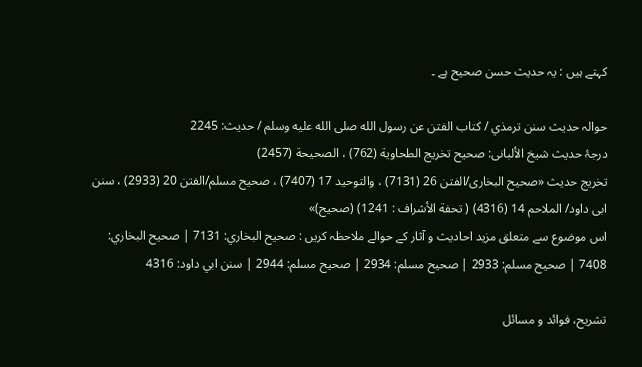کہتے ہیں : یہ حدیث حسن صحیح ہے ۔

حوالہ حدیث سنن ترمذي / كتاب الفتن عن رسول الله صلى الله عليه وسلم / حدیث: 2245
درجۂ حدیث شیخ الألبانی: صحيح تخريج الطحاوية (762) ، الصحيحة (2457)
تخریج حدیث «صحیح البخاری/الفتن 26 (7131) ، والتوحید 17 (7407) ، صحیح مسلم/الفتن 20 (2933) ، سنن ابی داود/ الملاحم 14 (4316) ( تحفة الأشراف : 1241) (صحیح)»
اس موضوع سے متعلق مزید احادیث و آثار کے حوالے ملاحظہ کریں : صحيح البخاري: 7131 | صحيح البخاري: 7408 | صحيح مسلم: 2933 | صحيح مسلم: 2934 | صحيح مسلم: 2944 | سنن ابي داود: 4316

تشریح، فوائد و مسائل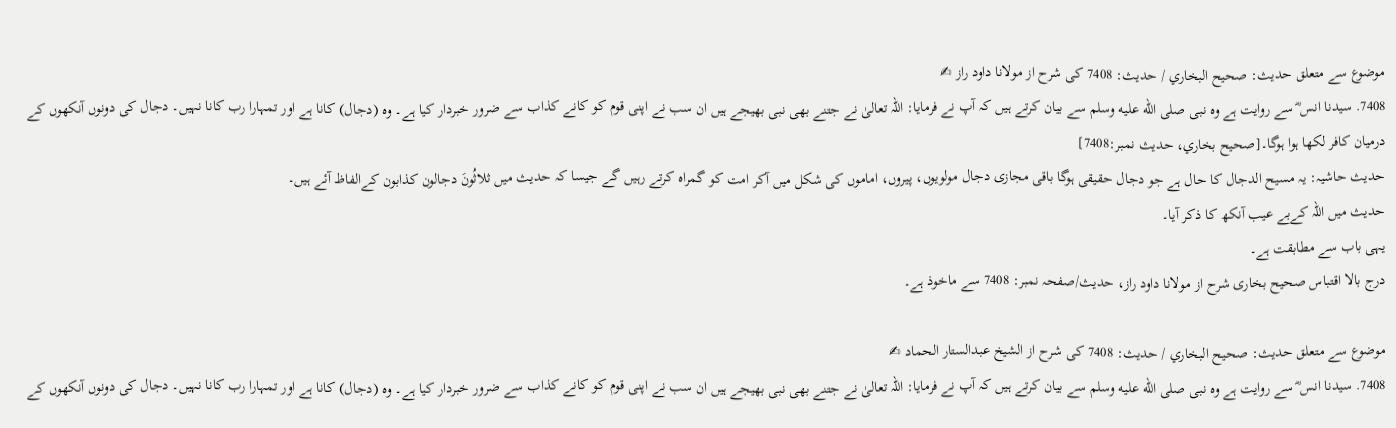موضوع سے متعلق حدیث: صحيح البخاري / حدیث: 7408 کی شرح از مولانا داود راز ✍
7408. سیدنا انس ؓ سے روایت ہے وہ نبی صلى الله عليه وسلم سے بیان کرتے ہیں کہ آپ نے فرمایا: اللہ تعالیٰ نے جتنے بھی نبی بھیجے ہیں ان سب نے اپنی قوم کو کانے کذاب سے ضرور خبردار کیا ہے۔ وہ (دجال) کانا ہے اور تمہارا رب کانا نہیں۔ دجال کی دونوں آنکھوں کے درمیان کافر لکھا ہوا ہوگا۔[صحيح بخاري، حديث نمبر:7408]
حدیث حاشیہ: یہ مسیح الدجال کا حال ہے جو دجال حقیقی ہوگا باقی مجازی دجال مولویوں، پیروں، اماموں کی شکل میں آکر امت کو گمراہ کرتے رہیں گے جیسا کہ حدیث میں ثلاثُونَ دجالون کذابون کےالفاظ آئے ہیں۔
حدیث میں اللہ کےبے عیب آنکھ کا ذکر آیا۔
یہی باب سے مطابقت ہے۔
درج بالا اقتباس صحیح بخاری شرح از مولانا داود راز، حدیث/صفحہ نمبر: 7408 سے ماخوذ ہے۔

موضوع سے متعلق حدیث: صحيح البخاري / حدیث: 7408 کی شرح از الشیخ عبدالستار الحماد ✍
7408. سیدنا انس ؓ سے روایت ہے وہ نبی صلى الله عليه وسلم سے بیان کرتے ہیں کہ آپ نے فرمایا: اللہ تعالیٰ نے جتنے بھی نبی بھیجے ہیں ان سب نے اپنی قوم کو کانے کذاب سے ضرور خبردار کیا ہے۔ وہ (دجال) کانا ہے اور تمہارا رب کانا نہیں۔ دجال کی دونوں آنکھوں کے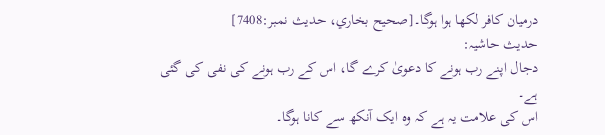درمیان کافر لکھا ہوا ہوگا۔[صحيح بخاري، حديث نمبر:7408]
حدیث حاشیہ:
دجال اپنے رب ہونے کا دعویٰ کرے گا، اس کے رب ہونے کی نفی کی گئی ہے۔
اس کی علامت یہ ہے کہ وہ ایک آنکھ سے کانا ہوگا۔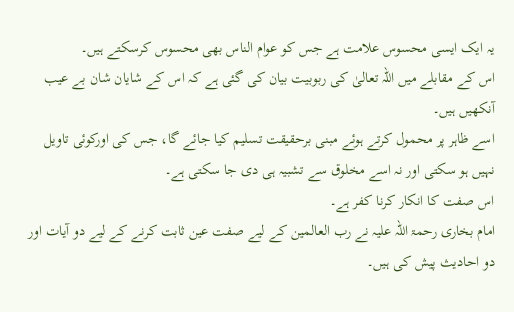یہ ایک ایسی محسوس علامت ہے جس کو عوام الناس بھی محسوس کرسکتے ہیں۔
اس کے مقابلے میں اللہ تعالیٰ کی ربوبیت بیان کی گئی ہے کہ اس کے شایان شان بے عیب آنکھیں ہیں۔
اسے ظاہر پر محمول کرتے ہوئے مبنی برحقیقت تسلیم کیا جائے گا، جس کی اورکوئی تاویل نہیں ہو سکتی اور نہ اسے مخلوق سے تشبیہ ہی دی جا سکتی ہے۔
اس صفت کا انکار کرنا کفر ہے۔
امام بخاری رحمۃ اللہ علیہ نے رب العالمین کے لیے صفت عین ثابت کرنے کے لیے دو آیات اور دو احادیث پیش کی ہیں۔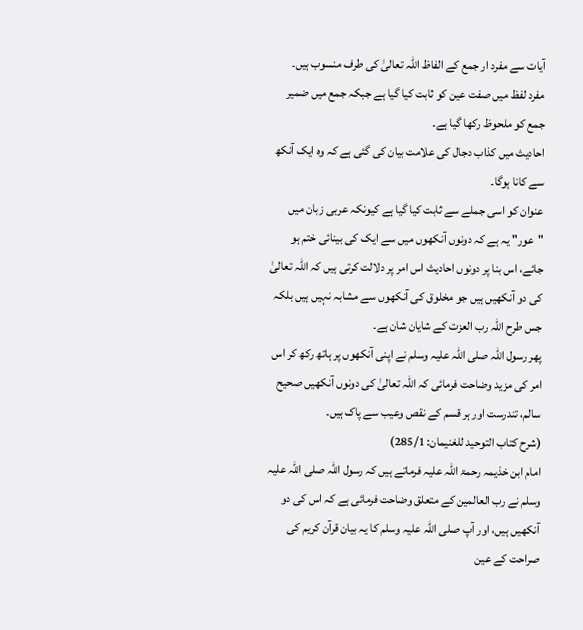آیات سے مفرد ار جمع کے الفاظ اللہ تعالیٰ کی طرف منسوب ہیں۔
مفرد لفظ میں صفت عین کو ثابت کیا گیا ہے جبکہ جمع میں ضمیر جمع کو ملحوظ رکھا گیا ہے۔
احادیث میں کذاب دجال کی علامت بیان کی گئی ہے کہ وہ ایک آنکھ سے کانا ہوگا۔
عنوان کو اسی جملے سے ثابت کیا گیا ہے کیونکہ عربی زبان میں "عور" یہ ہے کہ دونوں آنکھوں میں سے ایک کی بینائی ختم ہو جائے، اس بنا پر دونوں احادیث اس امر پر دلالت کرتی ہیں کہ اللہ تعالیٰ کی دو آنکھیں ہیں جو مخلوق کی آنکھوں سے مشابہ نہیں ہیں بلکہ جس طرح اللہ رب العزت کے شایان شان ہے۔
پھر رسول اللہ صلی اللہ علیہ وسلم نے اپنی آنکھوں پر ہاتھ رکھ کر اس امر کی مزید وضاحت فرمائی کہ اللہ تعالیٰ کی دونوں آنکھیں صحیح سالم، تندرست اور ہر قسم کے نقص وعیب سے پاک ہیں۔
(شرح کتاب التوحید للغنیمان: 285/1)
امام ابن خذیمہ رحمۃ اللہ علیہ فرماتے ہیں کہ رسول اللہ صلی اللہ علیہ وسلم نے رب العالمین کے متعلق وضاحت فرمائی ہے کہ اس کی دو آنکھیں ہیں، اور آپ صلی اللہ علیہ وسلم کا یہ بیان قرآن کریم کی صراحت کے عین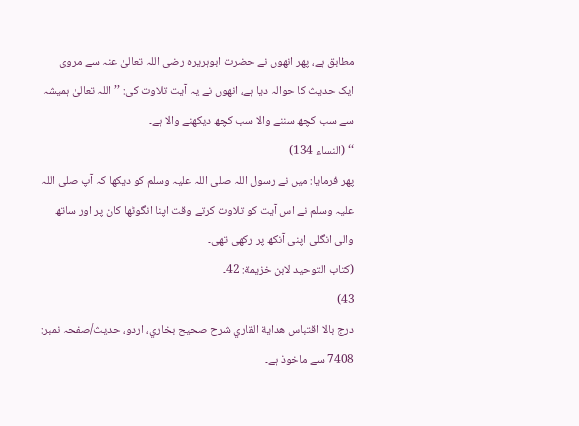مطابق ہے، پھر انھوں نے حضرت ابوہریرہ رضی اللہ تعالیٰ عنہ سے مروی ایک حدیث کا حوالہ دیا ہے، انھوں نے یہ آیت تلاوت کی: ’’اللہ تعالیٰ ہمیشہ سے سب کچھ سننے والا سب کچھ دیکھنے والا ہے۔
‘‘ (النساء 134)
پھر فرمایا: میں نے رسول اللہ صلی اللہ علیہ وسلم کو دیکھا کہ آپ صلی اللہ علیہ وسلم نے اس آیت کو تلاوت کرتے وقت اپنا انگوٹھا کان پر اور ساتھ والی انگلی اپنی آنکھ پر رکھی تھی۔
(کتاب التوحید لابن خزیمة: 42۔
43)
درج بالا اقتباس هداية القاري شرح صحيح بخاري، اردو، حدیث/صفحہ نمبر: 7408 سے ماخوذ ہے۔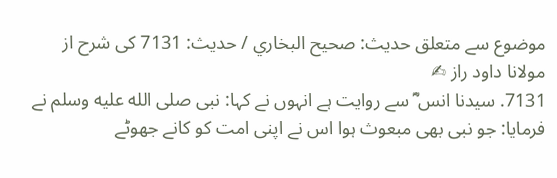موضوع سے متعلق حدیث: صحيح البخاري / حدیث: 7131 کی شرح از مولانا داود راز ✍
7131. سیدنا انس ؓ سے روایت ہے انہوں نے کہا: نبی صلى الله عليه وسلم نے فرمایا: جو نبی بھی مبعوث ہوا اس نے اپنی امت کو کانے جھوٹے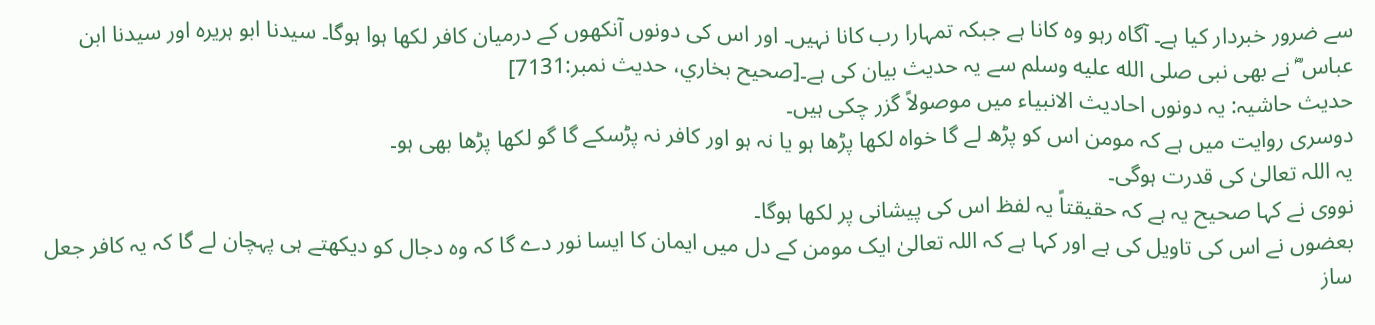سے ضرور خبردار کیا ہے۔ آگاہ رہو وہ کانا ہے جبکہ تمہارا رب کانا نہیں۔ اور اس کی دونوں آنکھوں کے درمیان کافر لکھا ہوا ہوگا۔ سیدنا ابو ہریرہ اور سیدنا ابن عباس ؓ نے بھی نبی صلى الله عليه وسلم سے یہ حدیث بیان کی ہے۔[صحيح بخاري، حديث نمبر:7131]
حدیث حاشیہ: یہ دونوں احادیث الانبیاء میں موصولاً گزر چکی ہیں۔
دوسری روایت میں ہے کہ مومن اس کو پڑھ لے گا خواہ لکھا پڑھا ہو یا نہ ہو اور کافر نہ پڑسکے گا گو لکھا پڑھا بھی ہو۔
یہ اللہ تعالیٰ کی قدرت ہوگی۔
نووی نے کہا صحیح یہ ہے کہ حقیقتاً یہ لفظ اس کی پیشانی پر لکھا ہوگا۔
بعضوں نے اس کی تاویل کی ہے اور کہا ہے کہ اللہ تعالیٰ ایک مومن کے دل میں ایمان کا ایسا نور دے گا کہ وہ دجال کو دیکھتے ہی پہچان لے گا کہ یہ کافر جعل ساز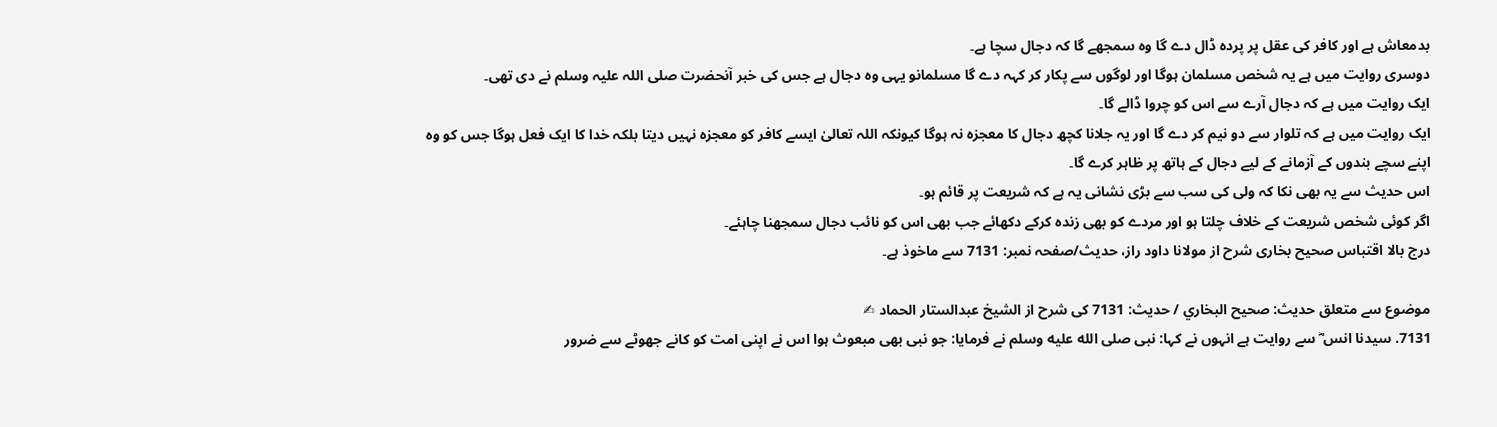بدمعاش ہے اور کافر کی عقل پر پردہ ڈال دے گا وہ سمجھے گا کہ دجال سچا ہے۔
دوسری روایت میں ہے یہ شخص مسلمان ہوگا اور لوگوں سے پکار کر کہہ دے گا مسلمانو یہی وہ دجال ہے جس کی خبر آنحضرت صلی اللہ علیہ وسلم نے دی تھی۔
ایک روایت میں ہے کہ دجال آرے سے اس کو چروا ڈالے گا۔
ایک روایت میں ہے کہ تلوار سے دو نیم کر دے گا اور یہ جلانا کچھ دجال کا معجزہ نہ ہوگا کیونکہ اللہ تعالیٰ ایسے کافر کو معجزہ نہیں دیتا بلکہ خدا کا ایک فعل ہوگا جس کو وہ اپنے سچے بندوں کے آزمانے کے لیے دجال کے ہاتھ پر ظاہر کرے گا۔
اس حدیث سے یہ بھی نکا کہ ولی کی سب سے بڑی نشانی یہ ہے کہ شریعت پر قائم ہو۔
اگر کوئی شخص شریعت کے خلاف چلتا ہو اور مردے کو بھی زندہ کرکے دکھائے جب بھی اس کو نائب دجال سمجھنا چاہئے۔
درج بالا اقتباس صحیح بخاری شرح از مولانا داود راز، حدیث/صفحہ نمبر: 7131 سے ماخوذ ہے۔

موضوع سے متعلق حدیث: صحيح البخاري / حدیث: 7131 کی شرح از الشیخ عبدالستار الحماد ✍
7131. سیدنا انس ؓ سے روایت ہے انہوں نے کہا: نبی صلى الله عليه وسلم نے فرمایا: جو نبی بھی مبعوث ہوا اس نے اپنی امت کو کانے جھوٹے سے ضرور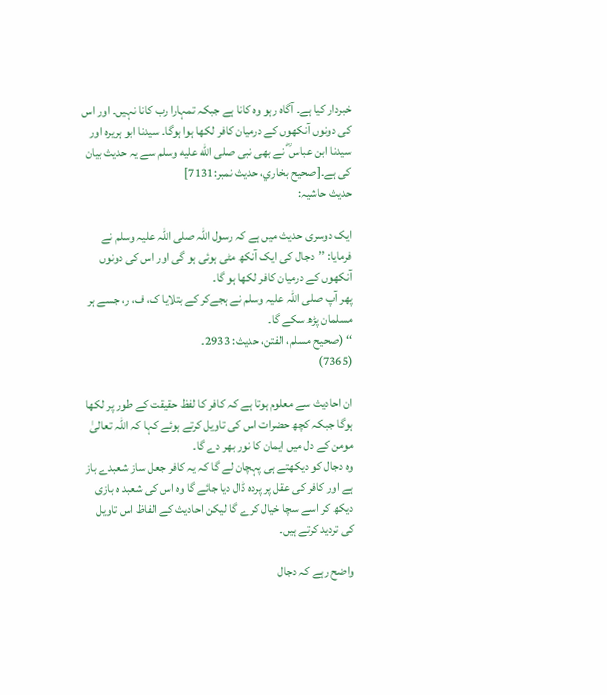خبردار کیا ہے۔ آگاہ رہو وہ کانا ہے جبکہ تمہارا رب کانا نہیں۔ اور اس کی دونوں آنکھوں کے درمیان کافر لکھا ہوا ہوگا۔ سیدنا ابو ہریرہ اور سیدنا ابن عباس ؓ نے بھی نبی صلى الله عليه وسلم سے یہ حدیث بیان کی ہے۔[صحيح بخاري، حديث نمبر:7131]
حدیث حاشیہ:

ایک دوسری حدیث میں ہے کہ رسول اللہ صلی اللہ علیہ وسلم نے فرمایا: ’’دجال کی ایک آنکھ مٹی ہوئی ہو گی اور اس کی دونوں آنکھوں کے درمیان کافر لکھا ہو گا۔
پھر آپ صلی اللہ علیہ وسلم نے ہجےکر کے بتلایا ک، ف، ر، جسے ہر مسلمان پڑھ سکے گا۔
‘‘ (صحیح مسلم، الفتن، حدیث: 2933۔
(7365)

ان احادیث سے معلوم ہوتا ہے کہ کافر کا لفظ حقیقت کے طور پر لکھا ہوگا جبکہ کچھ حضرات اس کی تاویل کرتے ہوئے کہا کہ اللہ تعالیٰ مومن کے دل میں ایمان کا نور بھر دے گا۔
وہ دجال کو دیکھتے ہی پہچان لے گا کہ یہ کافر جعل ساز شعبدے باز ہے اور کافر کی عقل پر پردہ ڈال دیا جائے گا وہ اس کی شعبد ہ بازی دیکھ کر اسے سچا خیال کرے گا لیکن احادیث کے الفاظ اس تاویل کی تردید کرتے ہیں۔

واضح رہے کہ دجال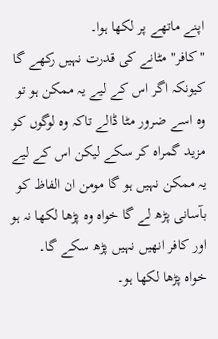اپنے ماتھے پر لکھا ہوا۔
"کافر" مٹانے کی قدرت نہیں رکھے گا کیونکہ اگر اس کے لیے یہ ممکن ہو تو وہ اسے ضرور مٹا ڈالے تاکہ وہ لوگوں کو مزید گمراہ کر سکے لیکن اس کے لیے یہ ممکن نہیں ہو گا مومن ان الفاظ کو بآسانی پڑھ لے گا خواہ وہ پڑھا لکھا نہ ہو اور کافر انھیں نہیں پڑھ سکے گا۔
خواہ پڑھا لکھا ہو۔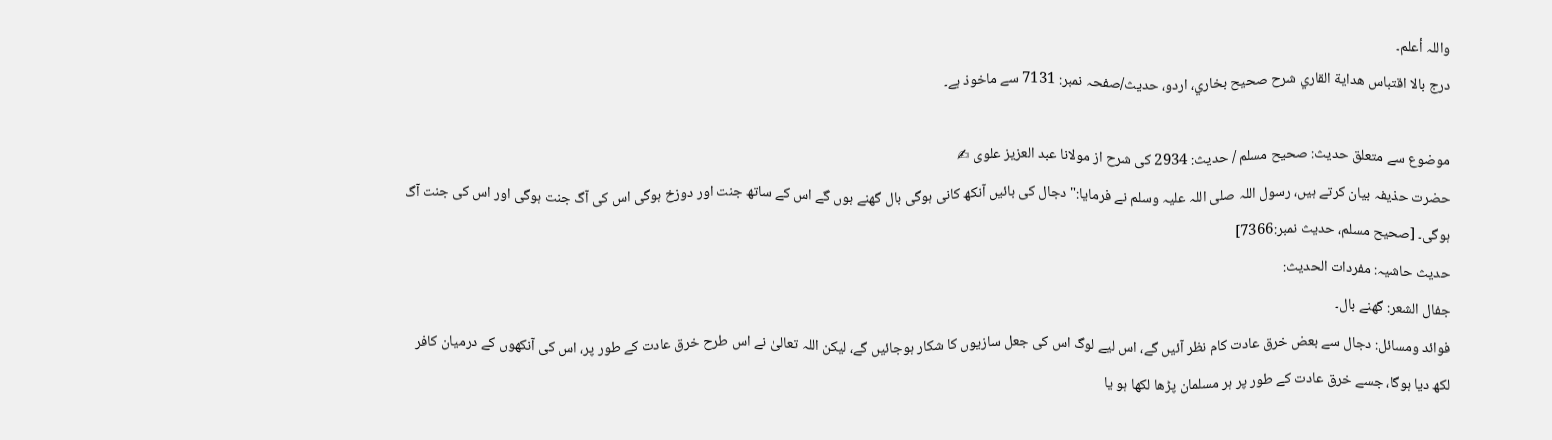واللہ أعلم۔
درج بالا اقتباس هداية القاري شرح صحيح بخاري، اردو، حدیث/صفحہ نمبر: 7131 سے ماخوذ ہے۔

موضوع سے متعلق حدیث: صحيح مسلم / حدیث: 2934 کی شرح از مولانا عبد العزیز علوی ✍
حضرت حذیفہ بیان کرتے ہیں، رسول اللہ صلی اللہ علیہ وسلم نے فرمایا:" دجال کی بائیں آنکھ کانی ہوگی بال گھنے ہوں گے اس کے ساتھ جنت اور دوزخ ہوگی اس کی آگ جنت ہوگی اور اس کی جنت آگ ہوگی۔ [صحيح مسلم، حديث نمبر:7366]
حدیث حاشیہ: مفردات الحدیث:
جفال الشعر: گھنے بال۔
فوائد ومسائل: دجال سے بعض خرق عادت کام نظر آئیں گے، اس لیے لوگ اس کی جعل سازیوں کا شکار ہوجائیں گے، لیکن اللہ تعالیٰ نے اس طرح خرق عادت کے طور پر، اس کی آنکھوں کے درمیان کافر لکھ دیا ہوگا، جسے خرق عادت کے طور پر ہر مسلمان پڑھا لکھا ہو یا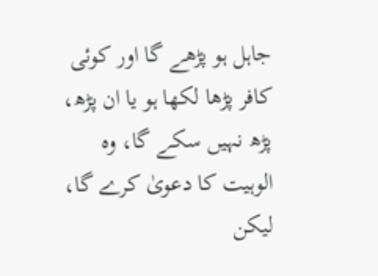جاہل ہو پڑھے گا اور کوئی کافر پڑھا لکھا ہو یا ان پڑھ، پڑھ نہیں سکے گا، وہ الوہیت کا دعویٰ کرے گا، لیکن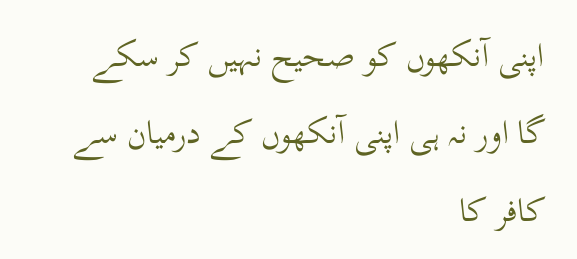اپنی آنکھوں کو صحیح نہیں کر سکے گا اور نہ ہی اپنی آنکھوں کے درمیان سے کافر کا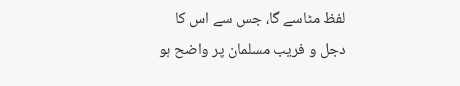لفظ مٹاسے گا، جس سے اس کا دجل و فریب مسلمان پر واضح ہو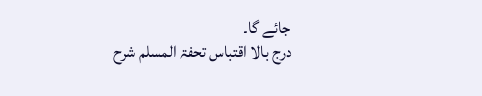جائے گا۔
درج بالا اقتباس تحفۃ المسلم شرح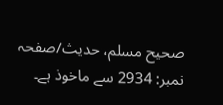صحیح مسلم، حدیث/صفحہ نمبر: 2934 سے ماخوذ ہے۔